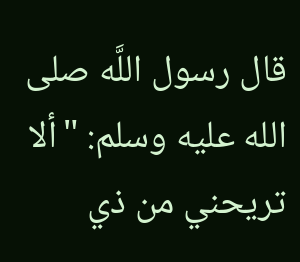قال رسول اللَّه صلى الله عليه وسلم: "ألا تريحني من ذي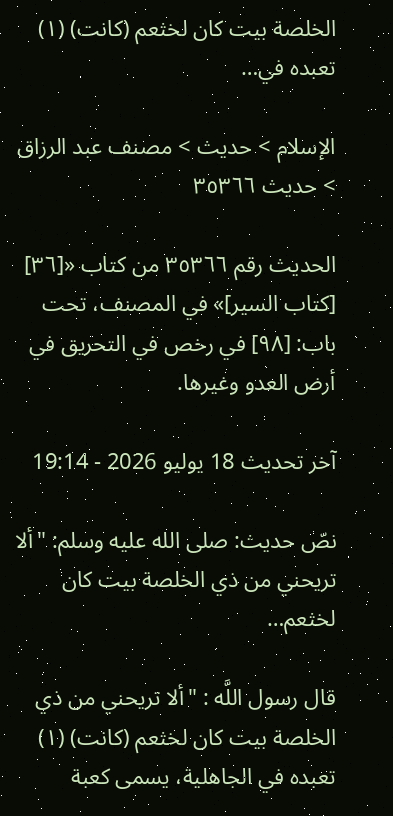الخلصة بيت كان لخثعم (كانت) (١) تعبده في…

الإسلام > حديث > مصنف عبد الرزاق > حديث ٣٥٣٦٦

الحديث رقم ٣٥٣٦٦ من كتاب «[٣٦] [كتاب السير]» في المصنف، تحت باب: [٩٨] في رخص في التحريق في أرض العدو وغيرها.

آخر تحديث 18 يوليو 2026 - 19:14

نصّ حديث: صلى الله عليه وسلم: "ألا تريحني من ذي الخلصة بيت كان لخثعم…

قال رسول اللَّه : "ألا تريحني من ذي الخلصة بيت كان لخثعم (كانت) (١) تعبده في الجاهلية، يسمى كعبة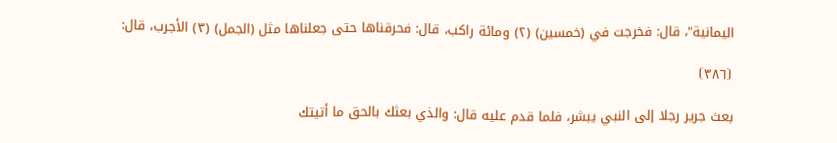اليمانية"، قال: فخرجت في (خمسين) (٢) ومائة راكب، قال: فحرقناها حتى جعلناها مثل (الجمل) (٣) الأجرب، قال:

⦗٣٨٦⦘

بعث جرير رجلا إلى النبي يبشر، فلما قدم عليه قال: والذي بعثك بالحق ما أتيتك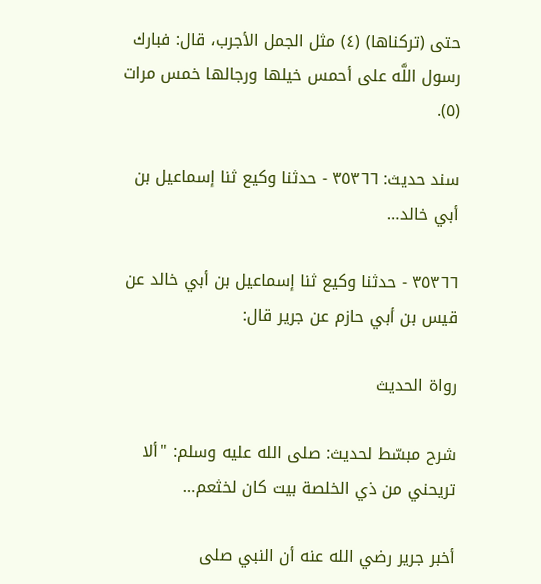حتى (تركناها) (٤) مثل الجمل الأجرب، قال: فبارك رسول اللَّه على أحمس خيلها ورجالها خمس مرات (٥).

سند حديث: ٣٥٣٦٦ - حدثنا وكيع ثنا إسماعيل بن أبي خالد…

٣٥٣٦٦ - حدثنا وكيع ثنا إسماعيل بن أبي خالد عن قيس بن أبي حازم عن جرير قال:

رواة الحديث

شرح مبسّط لحديث: صلى الله عليه وسلم: "ألا تريحني من ذي الخلصة بيت كان لخثعم…

أخبر جرير رضي الله عنه أن النبي صلى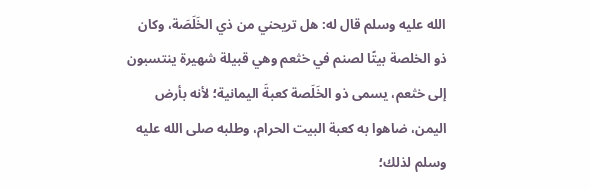الله عليه وسلم قال له: هل تريحني من ذي الخَلَصَة، وكان ذو الخلصة بيتًا لصنم في خثعم وهي قبيلة شهيرة ينتسبون إلى خثعم، يسمى ذو الخَلَصة كعبةَ اليمانية؛ لأنه بأرض اليمن، ضاهوا به كعبة البيت الحرام، وطلبه صلى الله عليه وسلم لذلك؛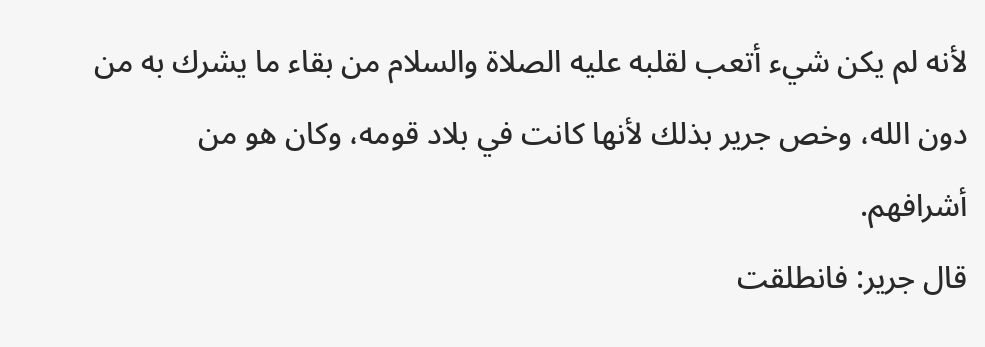لأنه لم يكن شيء أتعب لقلبه عليه الصلاة والسلام من بقاء ما يشرك به من دون الله، وخص جرير بذلك لأنها كانت في بلاد قومه، وكان هو من أشرافهم.
قال جرير: فانطلقت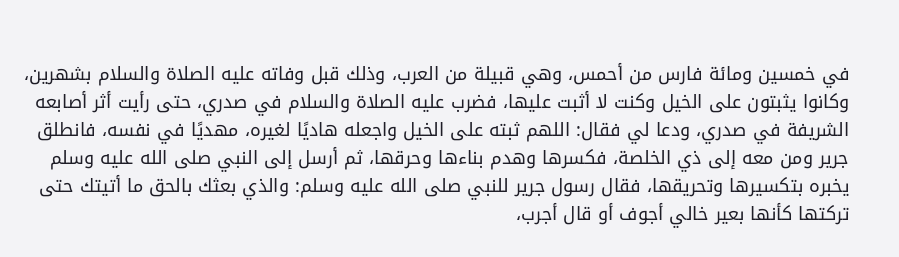في خمسين ومائة فارس من أحمس، وهي قبيلة من العرب، وذلك قبل وفاته عليه الصلاة والسلام بشهرين، وكانوا يثبتون على الخيل وكنت لا أثبت عليها، فضرب عليه الصلاة والسلام في صدري، حتى رأيت أثر أصابعه الشريفة في صدري، ودعا لي فقال: اللهم ثبته على الخيل واجعله هاديًا لغيره، مهديًا في نفسه، فانطلق جرير ومن معه إلى ذي الخلصة، فكسرها وهدم بناءها وحرقها، ثم أرسل إلى النبي صلى الله عليه وسلم يخبره بتكسيرها وتحريقها، فقال رسول جرير للنبي صلى الله عليه وسلم: والذي بعثك بالحق ما أتيتك حتى تركتها كأنها بعير خالي أجوف أو قال أجرب،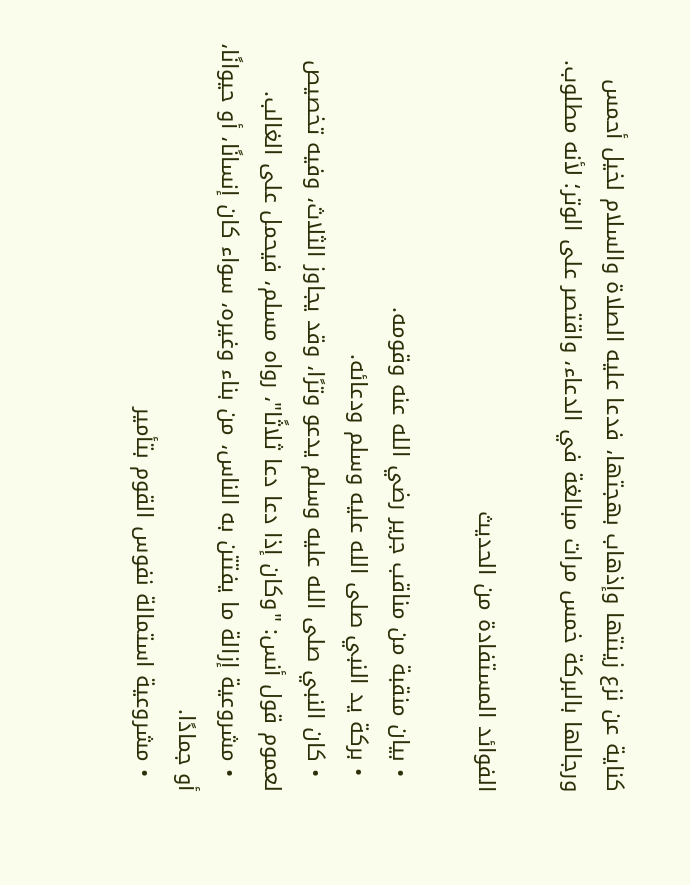كناية عن نزع زينتها وإذهاب بهجتها، فدعا عليه الصلاة والسلام لخيل أحمس ورجالها بالبركة خمس مرات مبالغة في الدعاء، واقتصر على الوتر؛ لأنه مطلوب.

الفوائد المستفادة من الحديث

  • بيان منقبة من مناقب جرير رضي الله عنه وقومه.
  • بركة يد النبي صلى الله عليه وسلم ودعائه.
  • كان النبي صلى الله عليه وسلم يدعو وترًا، وقد يجاوز الثلاث، وفيه تخصيص لعموم قول أنس: "وكان إذا دعا دعا ثلاثًا"، رواه مسلم، فيحمل على الغالب.
  • مشروعية إزالة ما يفتتن به الناس، من بناء وغيره، سواء كان إنسانًا، أو حيوانًا، أو جمادًا.
  • مشروعية استمالة نفوس القوم بتأمير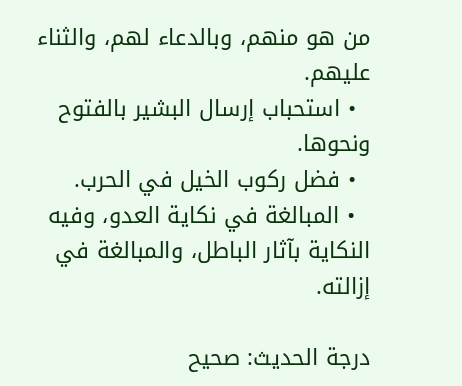من هو منهم، وبالدعاء لهم، والثناء عليهم.
  • استحباب إرسال البشير بالفتوح ونحوها.
  • فضل ركوب الخيل في الحرب.
  • المبالغة في نكاية العدو، وفيه النكاية بآثار الباطل، والمبالغة في إزالته.

درجة الحديث: صحيح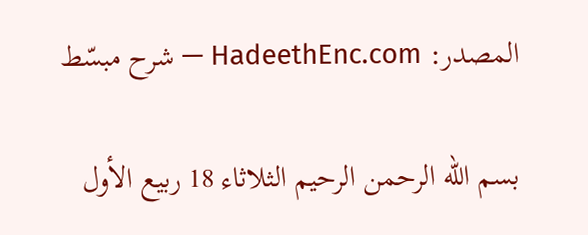المصدر: HadeethEnc.com — شرح مبسّط

بسم الله الرحمن الرحيم الثلاثاء 18 ربيع الأول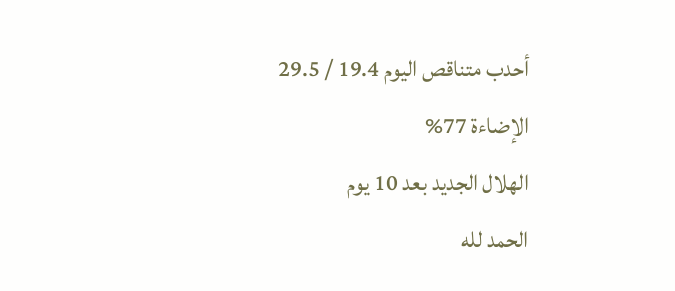أحدب متناقص اليوم 19.4 / 29.5
الإضاءة 77%
الهلال الجديد بعد 10 يوم
الحمد لله